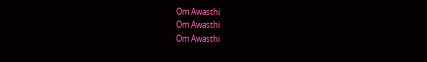Om Awasthi
Om Awasthi
Om Awasthi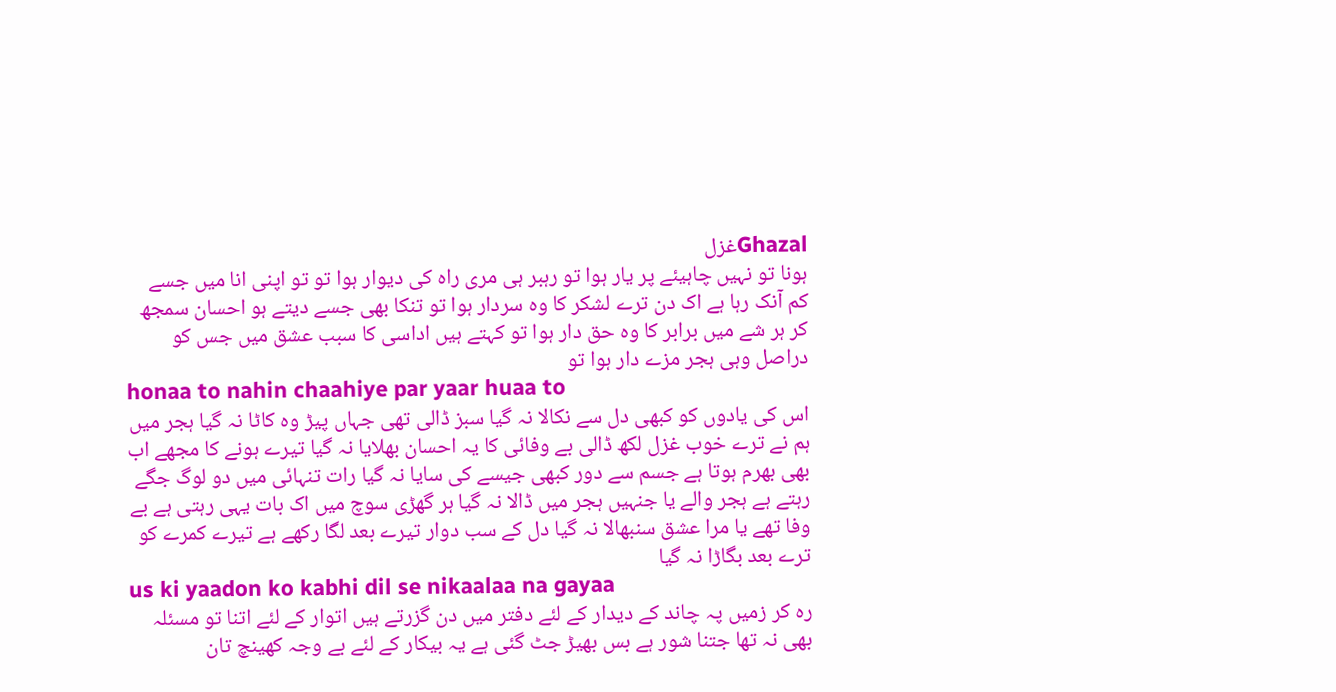Ghazalغزل
ہونا تو نہیں چاہیئے پر یار ہوا تو رہبر ہی مری راہ کی دیوار ہوا تو تو اپنی انا میں جسے کم آنک رہا ہے اک دن ترے لشکر کا وہ سردار ہوا تو تنکا بھی جسے دیتے ہو احسان سمجھ کر ہر شے میں برابر کا وہ حق دار ہوا تو کہتے ہیں اداسی کا سبب عشق میں جس کو دراصل وہی ہجر مزے دار ہوا تو
honaa to nahin chaahiye par yaar huaa to
اس کی یادوں کو کبھی دل سے نکالا نہ گیا سبز ڈالی تھی جہاں پیڑ وہ کاٹا نہ گیا ہجر میں ہم نے ترے خوب غزل لکھ ڈالی بے وفائی کا یہ احسان بھلایا نہ گیا تیرے ہونے کا مجھے اب بھی بھرم ہوتا ہے جسم سے دور کبھی جیسے کی سایا نہ گیا رات تنہائی میں دو لوگ جگے رہتے ہے ہجر والے یا جنہیں ہجر میں ڈالا نہ گیا ہر گھڑی سوچ میں اک بات یہی رہتی ہے بے وفا تھے یا مرا عشق سنبھالا نہ گیا دل کے سب دوار تیرے بعد لگا رکھے ہے تیرے کمرے کو ترے بعد بگاڑا نہ گیا
us ki yaadon ko kabhi dil se nikaalaa na gayaa
رہ کر زمیں پہ چاند کے دیدار کے لئے دفتر میں دن گزرتے ہیں اتوار کے لئے اتنا تو مسئلہ بھی نہ تھا جتنا شور ہے بس بھیڑ جٹ گئی ہے یہ بیکار کے لئے بے وجہ کھینچ تان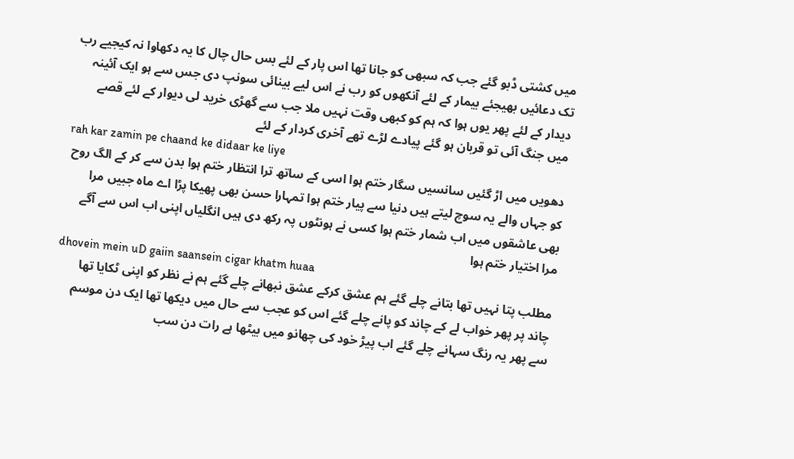میں کشتی ڈبو گئے جب کہ سبھی کو جانا تھا اس پار کے لئے بس حال چال کا یہ دکھاوا نہ کیجیے رب تک دعائیں بھیجئے بیمار کے لئے آنکھوں کو رب نے اس لیے بینائی سونپ دی جس سے ہو ایک آئینہ دیدار کے لئے پھر یوں ہوا کہ ہم کو کبھی وقت نہیں ملا جب سے گھڑی خرید لی دیوار کے لئے قصے میں جنگ آئی تو قربان ہو گئے پیادے لڑے تھے آخری کردار کے لئے
rah kar zamin pe chaand ke didaar ke liye
دھویں میں اڑ گئیں سانسیں سگار ختم ہوا اسی کے ساتھ ترا انتظار ختم ہوا بدن سے کر کے الگ روح کو جہاں والے یہ سوچ لیتے ہیں دنیا سے پیار ختم ہوا تمہارا حسن بھی پھیکا پڑا اے ماہ جبیں مرا بھی عاشقوں میں اب شمار ختم ہوا کسی نے ہونٹوں پہ رکھ دی ہیں انگلیاں اپنی اب اس سے آگے مرا اختیار ختم ہوا
dhovein mein uD gaiin saansein cigar khatm huaa
مطلب پتا نہیں تھا بتانے چلے گئے ہم عشق کرکے عشق نبھانے چلے گئے ہم نے نظر کو اپنی ٹکایا تھا چاند پر پھر خواب لے کے چاند کو پانے چلے گئے اس کو عجب سے حال میں دیکھا تھا ایک دن موسم سے پھر یہ رنگ سہانے چلے گئے اب پیڑ خود کی چھانو میں بیٹھا ہے رات دن سب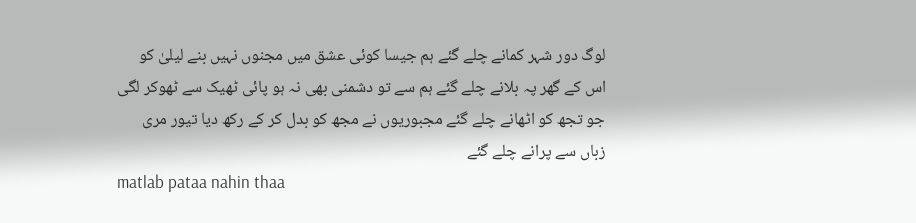لوگ دور شہر کمانے چلے گئے ہم جیسا کوئی عشق میں مجنوں نہیں بنے لیلیٰ کو اس کے گھر پہ بلانے چلے گئے ہم سے تو دشمنی بھی نہ ہو پائی ٹھیک سے ٹھوکر لگی جو تجھ کو اٹھانے چلے گئے مجبوریوں نے مجھ کو بدل کر کے رکھ دیا تیور مری زباں سے پرانے چلے گئے
matlab pataa nahin thaa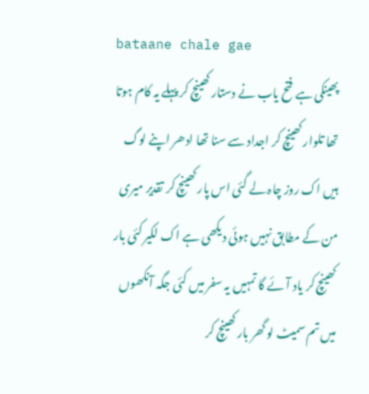bataane chale gae
پھینکی ہے فتح یاب نے دستار کھینچ کر پہلے یہ کام ہوتا تھا تلوار کھینچ کر اجداد سے سنا تھا ادھر اپنے لوگ ہیں اک روز چاہ لے گئی اس پار کھینچ کر تقدیر میری من کے مطابق نہیں ہوئی دیکھی ہے اک لکیر کئی بار کھینچ کر یاد آئے گا تمہیں یہ سفر میں کئی جگہ آنکھوں میں تم سمیٹ لو گھر بار کھینچ کر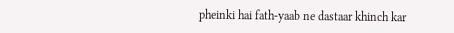pheinki hai fath-yaab ne dastaar khinch kar